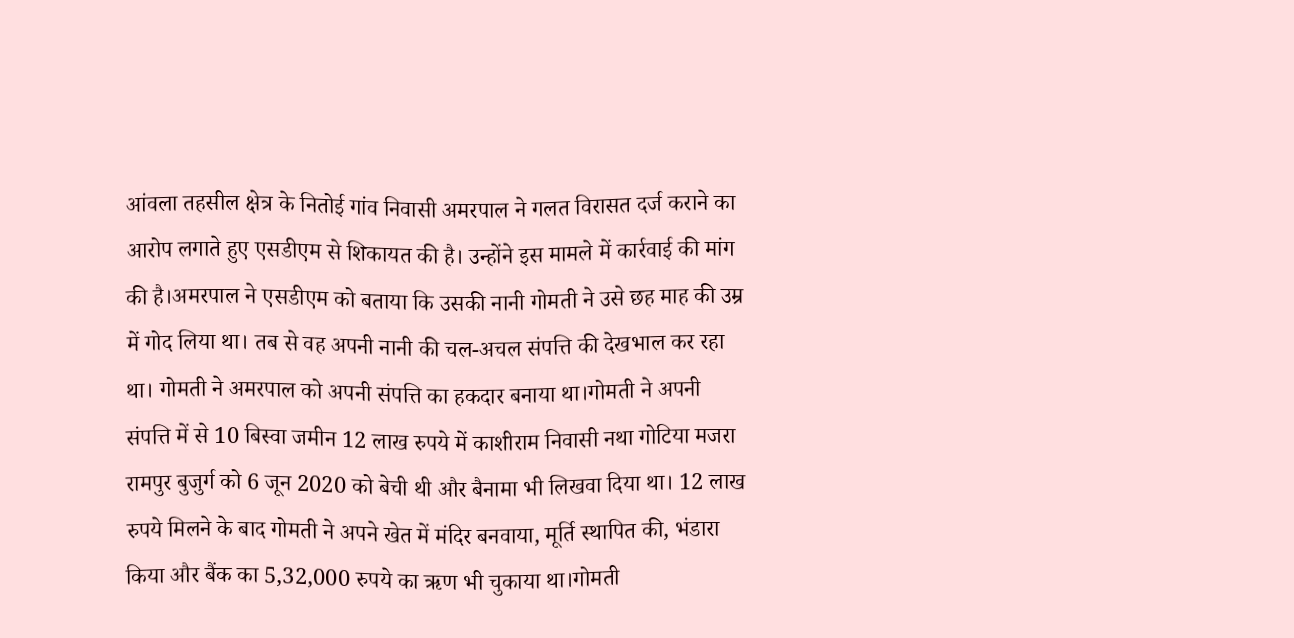आंवला तहसील क्षेत्र के नितोई गांव निवासी अमरपाल ने गलत विरासत दर्ज कराने का आरोप लगाते हुए एसडीएम से शिकायत की है। उन्होंने इस मामले में कार्रवाई की मांग की है।अमरपाल ने एसडीएम को बताया कि उसकी नानी गोमती ने उसे छह माह की उम्र में गोद लिया था। तब से वह अपनी नानी की चल-अचल संपत्ति की देखभाल कर रहा था। गोमती ने अमरपाल को अपनी संपत्ति का हकदार बनाया था।गोमती ने अपनी संपत्ति में से 10 बिस्वा जमीन 12 लाख रुपये में काशीराम निवासी नथा गोटिया मजरा रामपुर बुजुर्ग को 6 जून 2020 को बेची थी और बैनामा भी लिखवा दिया था। 12 लाख रुपये मिलने के बाद गोमती ने अपने खेत में मंदिर बनवाया, मूर्ति स्थापित की, भंडारा किया और बैंक का 5,32,000 रुपये का ऋण भी चुकाया था।गोमती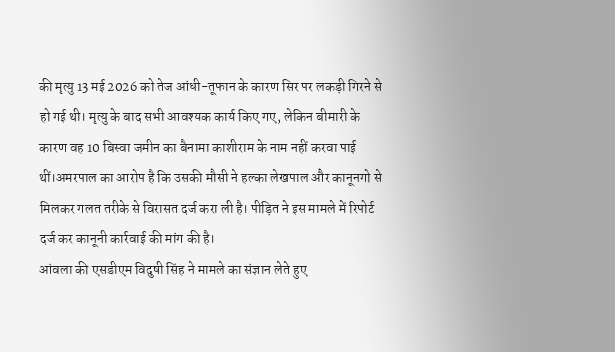की मृत्यु 13 मई 2026 को तेज आंधी-तूफान के कारण सिर पर लकड़ी गिरने से हो गई थी। मृत्यु के बाद सभी आवश्यक कार्य किए गए, लेकिन बीमारी के कारण वह 10 बिस्वा जमीन का बैनामा काशीराम के नाम नहीं करवा पाई थीं।अमरपाल का आरोप है कि उसकी मौसी ने हल्का लेखपाल और कानूनगो से मिलकर गलत तरीके से विरासत दर्ज करा ली है। पीड़ित ने इस मामले में रिपोर्ट दर्ज कर कानूनी कार्रवाई की मांग की है।
आंवला की एसडीएम विदुषी सिंह ने मामले का संज्ञान लेते हुए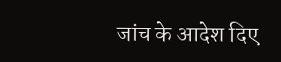जांच के आदेश दिए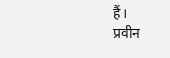हैं।
प्रवीन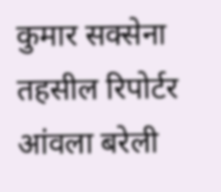कुमार सक्सेना तहसील रिपोर्टर आंवला बरेली